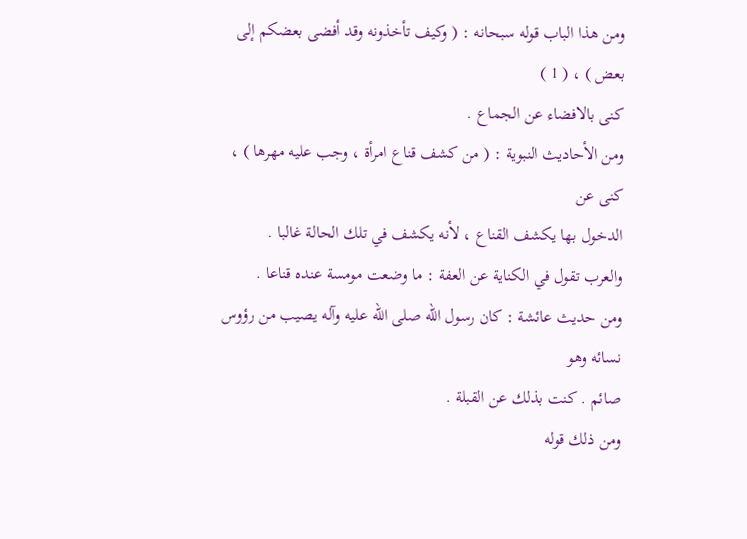ومن هذا الباب قوله سبحانه : ( وكيف تأخذونه وقد أفضى بعضكم إلى بعض ) ، ( 1 )
كنى بالافضاء عن الجماع .
ومن الأحاديث النبوية : ( من كشف قناع امرأة ، وجب عليه مهرها ) ، كنى عن
الدخول بها يكشف القناع ، لأنه يكشف في تلك الحالة غالبا .
والعرب تقول في الكناية عن العفة : ما وضعت مومسة عنده قناعا .
ومن حديث عائشة : كان رسول الله صلى الله عليه وآله يصيب من رؤوس نسائه وهو
صائم . كنت بذلك عن القبلة .
ومن ذلك قوله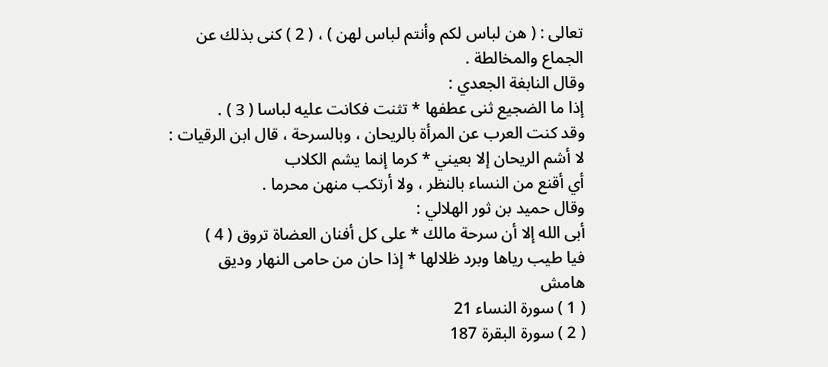تعالى : ( هن لباس لكم وأنتم لباس لهن ) ، ( 2 ) كنى بذلك عن
الجماع والمخالطة .
وقال النابغة الجعدي :
إذا ما الضجيع ثنى عطفها * تثنت فكانت عليه لباسا ( 3 ) .
وقد كنت العرب عن المرأة بالريحان ، وبالسرحة ، قال ابن الرقيات :
لا أشم الريحان إلا بعيني * كرما إنما يشم الكلاب
أي أقنع من النساء بالنظر ، ولا أرتكب منهن محرما .
وقال حميد بن ثور الهلالي :
أبى الله إلا أن سرحة مالك * على كل أفنان العضاة تروق ( 4 )
فيا طيب رياها وبرد ظلالها * إذا حان من حامى النهار وديق
هامش
( 1 ) سورة النساء 21
( 2 ) سورة البقرة 187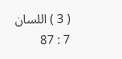( 3 ) اللسان 7 : 87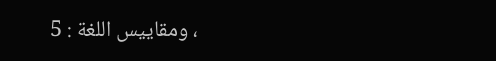، ومقاييس اللغة : 5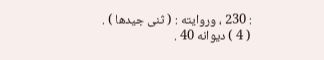: 230 ، وروايته : ( ثنى جيدها ) .
( 4 ) ديوانه 40 .